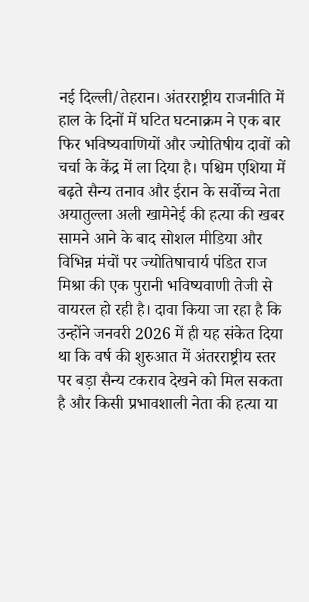नई दिल्ली/तेहरान। अंतरराष्ट्रीय राजनीति में हाल के दिनों में घटित घटनाक्रम ने एक बार फिर भविष्यवाणियों और ज्योतिषीय दावों को चर्चा के केंद्र में ला दिया है। पश्चिम एशिया में बढ़ते सैन्य तनाव और ईरान के सर्वोच्च नेता अयातुल्ला अली खामेनेई की हत्या की खबर सामने आने के बाद सोशल मीडिया और विभिन्न मंचों पर ज्योतिषाचार्य पंडित राज मिश्रा की एक पुरानी भविष्यवाणी तेजी से वायरल हो रही है। दावा किया जा रहा है कि उन्होंने जनवरी 2026 में ही यह संकेत दिया था कि वर्ष की शुरुआत में अंतरराष्ट्रीय स्तर पर बड़ा सैन्य टकराव देखने को मिल सकता है और किसी प्रभावशाली नेता की हत्या या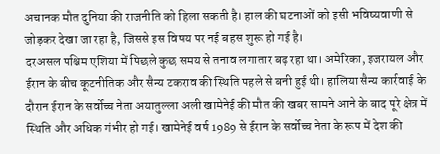अचानक मौत दुनिया की राजनीति को हिला सकती है। हाल की घटनाओं को इसी भविष्यवाणी से जोड़कर देखा जा रहा है, जिससे इस विषय पर नई बहस शुरू हो गई है।
दरअसल पश्चिम एशिया में पिछले कुछ समय से तनाव लगातार बढ़ रहा था। अमेरिका, इजरायल और ईरान के बीच कूटनीतिक और सैन्य टकराव की स्थिति पहले से बनी हुई थी। हालिया सैन्य कार्रवाई के दौरान ईरान के सर्वोच्च नेता अयातुल्ला अली खामेनेई की मौत की खबर सामने आने के बाद पूरे क्षेत्र में स्थिति और अधिक गंभीर हो गई। खामेनेई वर्ष 1989 से ईरान के सर्वोच्च नेता के रूप में देश की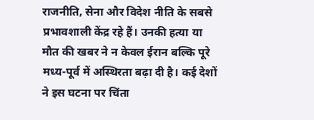राजनीति, सेना और विदेश नीति के सबसे प्रभावशाली केंद्र रहे हैं। उनकी हत्या या मौत की खबर ने न केवल ईरान बल्कि पूरे मध्य-पूर्व में अस्थिरता बढ़ा दी है। कई देशों ने इस घटना पर चिंता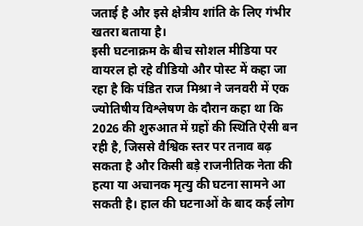जताई है और इसे क्षेत्रीय शांति के लिए गंभीर खतरा बताया है।
इसी घटनाक्रम के बीच सोशल मीडिया पर वायरल हो रहे वीडियो और पोस्ट में कहा जा रहा है कि पंडित राज मिश्रा ने जनवरी में एक ज्योतिषीय विश्लेषण के दौरान कहा था कि 2026 की शुरुआत में ग्रहों की स्थिति ऐसी बन रही है, जिससे वैश्विक स्तर पर तनाव बढ़ सकता है और किसी बड़े राजनीतिक नेता की हत्या या अचानक मृत्यु की घटना सामने आ सकती है। हाल की घटनाओं के बाद कई लोग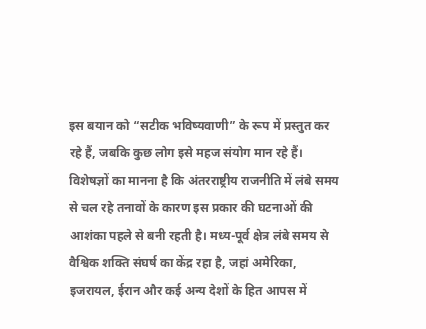इस बयान को “सटीक भविष्यवाणी” के रूप में प्रस्तुत कर रहे हैं, जबकि कुछ लोग इसे महज संयोग मान रहे हैं।
विशेषज्ञों का मानना है कि अंतरराष्ट्रीय राजनीति में लंबे समय से चल रहे तनावों के कारण इस प्रकार की घटनाओं की आशंका पहले से बनी रहती है। मध्य-पूर्व क्षेत्र लंबे समय से वैश्विक शक्ति संघर्ष का केंद्र रहा है, जहां अमेरिका, इजरायल, ईरान और कई अन्य देशों के हित आपस में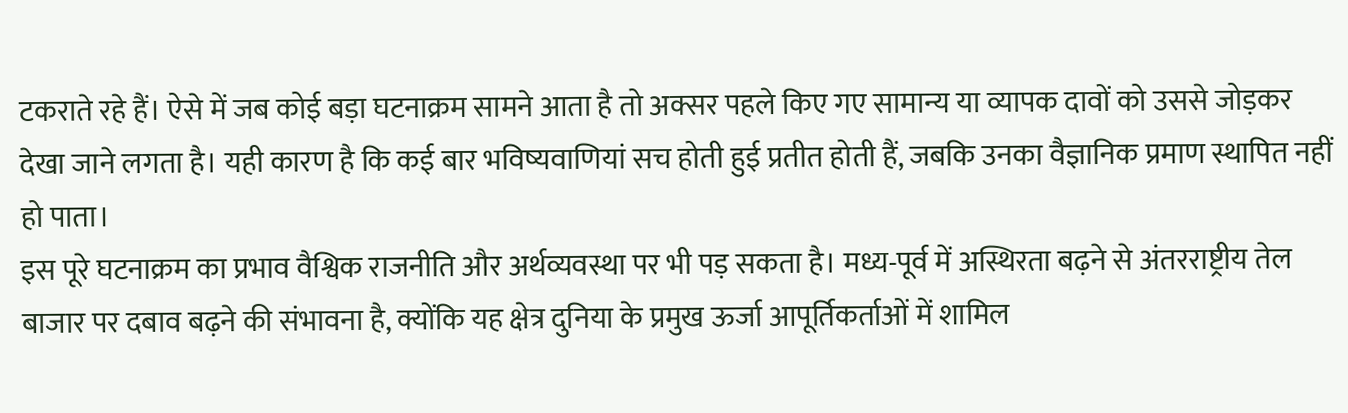टकराते रहे हैं। ऐसे में जब कोई बड़ा घटनाक्रम सामने आता है तो अक्सर पहले किए गए सामान्य या व्यापक दावों को उससे जोड़कर देखा जाने लगता है। यही कारण है कि कई बार भविष्यवाणियां सच होती हुई प्रतीत होती हैं, जबकि उनका वैज्ञानिक प्रमाण स्थापित नहीं हो पाता।
इस पूरे घटनाक्रम का प्रभाव वैश्विक राजनीति और अर्थव्यवस्था पर भी पड़ सकता है। मध्य-पूर्व में अस्थिरता बढ़ने से अंतरराष्ट्रीय तेल बाजार पर दबाव बढ़ने की संभावना है, क्योंकि यह क्षेत्र दुनिया के प्रमुख ऊर्जा आपूर्तिकर्ताओं में शामिल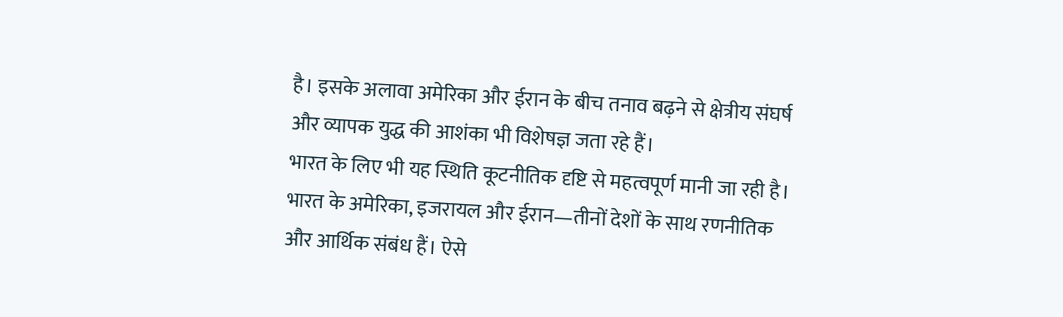है। इसके अलावा अमेरिका और ईरान के बीच तनाव बढ़ने से क्षेत्रीय संघर्ष और व्यापक युद्ध की आशंका भी विशेषज्ञ जता रहे हैं।
भारत के लिए भी यह स्थिति कूटनीतिक दृष्टि से महत्वपूर्ण मानी जा रही है। भारत के अमेरिका, इजरायल और ईरान—तीनों देशों के साथ रणनीतिक और आर्थिक संबंध हैं। ऐसे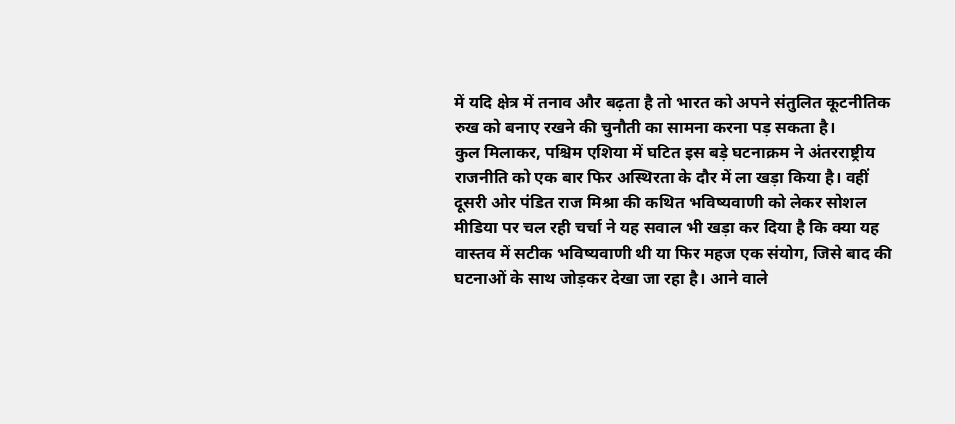में यदि क्षेत्र में तनाव और बढ़ता है तो भारत को अपने संतुलित कूटनीतिक रुख को बनाए रखने की चुनौती का सामना करना पड़ सकता है।
कुल मिलाकर, पश्चिम एशिया में घटित इस बड़े घटनाक्रम ने अंतरराष्ट्रीय राजनीति को एक बार फिर अस्थिरता के दौर में ला खड़ा किया है। वहीं दूसरी ओर पंडित राज मिश्रा की कथित भविष्यवाणी को लेकर सोशल मीडिया पर चल रही चर्चा ने यह सवाल भी खड़ा कर दिया है कि क्या यह वास्तव में सटीक भविष्यवाणी थी या फिर महज एक संयोग, जिसे बाद की घटनाओं के साथ जोड़कर देखा जा रहा है। आने वाले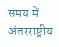समय में अंतरराष्ट्रीय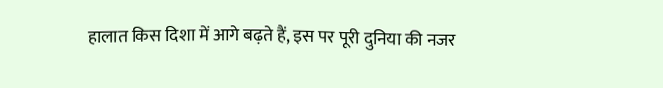हालात किस दिशा में आगे बढ़ते हैं, इस पर पूरी दुनिया की नजर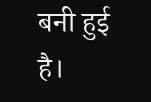बनी हुई है।